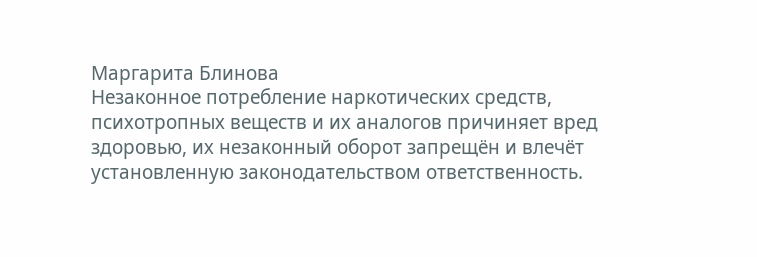Маргарита Блинова
Незаконное потребление наркотических средств, психотропных веществ и их аналогов причиняет вред здоровью, их незаконный оборот запрещён и влечёт установленную законодательством ответственность.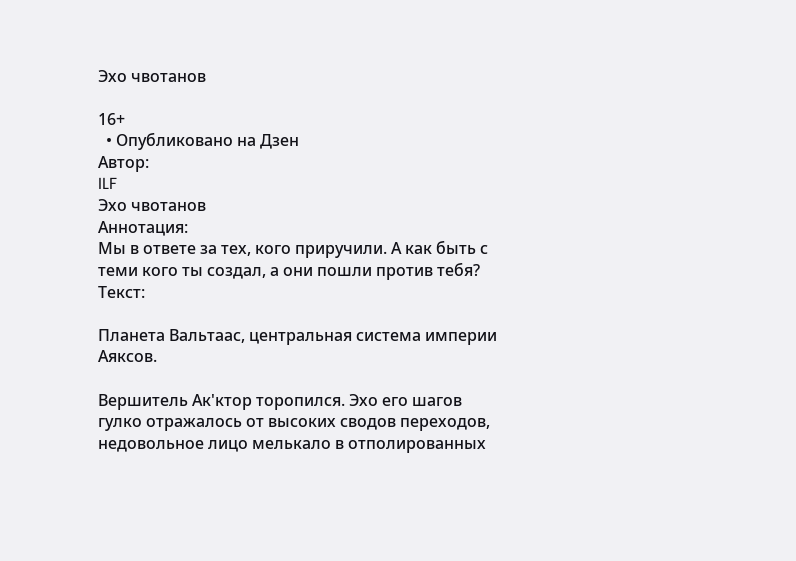Эхо чвотанов

16+
  • Опубликовано на Дзен
Автор:
ILF
Эхо чвотанов
Аннотация:
Мы в ответе за тех, кого приручили. А как быть с теми кого ты создал, а они пошли против тебя?
Текст:

Планета Вальтаас, центральная система империи Аяксов.

Вершитель Ак'ктор торопился. Эхо его шагов гулко отражалось от высоких сводов переходов, недовольное лицо мелькало в отполированных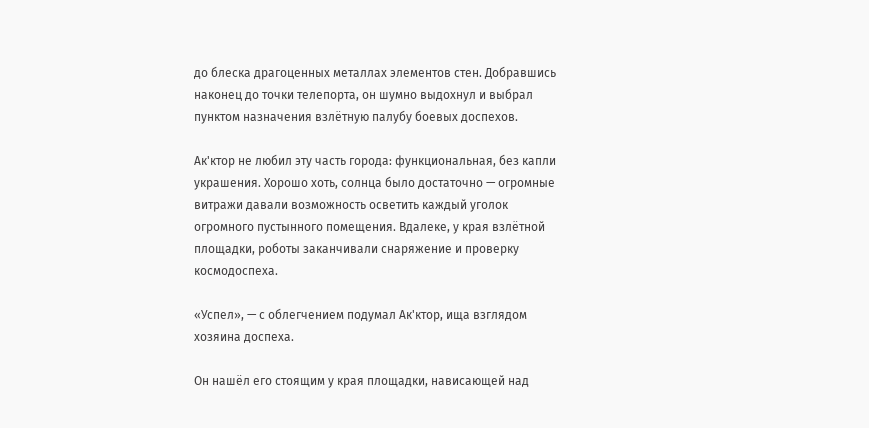до блеска драгоценных металлах элементов стен. Добравшись наконец до точки телепорта, он шумно выдохнул и выбрал пунктом назначения взлётную палубу боевых доспехов.

Ак'ктор не любил эту часть города: функциональная, без капли украшения. Хорошо хоть, солнца было достаточно — огромные витражи давали возможность осветить каждый уголок огромного пустынного помещения. Вдалеке, у края взлётной площадки, роботы заканчивали снаряжение и проверку космодоспеха.

«Успел», — с облегчением подумал Ак'ктор, ища взглядом хозяина доспеха.

Он нашёл его стоящим у края площадки, нависающей над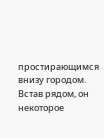простирающимся внизу городом. Встав рядом, он некоторое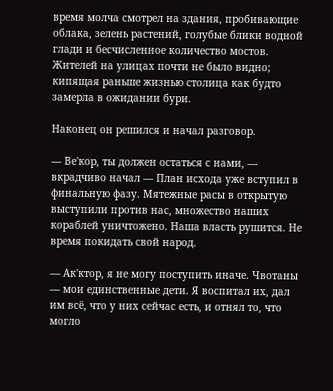время молча смотрел на здания, пробивающие облака, зелень растений, голубые блики водной глади и бесчисленное количество мостов. Жителей на улицах почти не было видно; кипящая раньше жизнью столица как будто замерла в ожидании бури.

Наконец он решился и начал разговор.

— Ве'кор, ты должен остаться с нами, — вкрадчиво начал — План исхода уже вступил в финальную фазу. Мятежные расы в открытую выступили против нас, множество наших кораблей уничтожено. Наша власть рушится. Не время покидать свой народ.

— Ак'ктор, я не могу поступить иначе. Чвотаны — мои единственные дети. Я воспитал их, дал им всё, что у них сейчас есть, и отнял то, что могло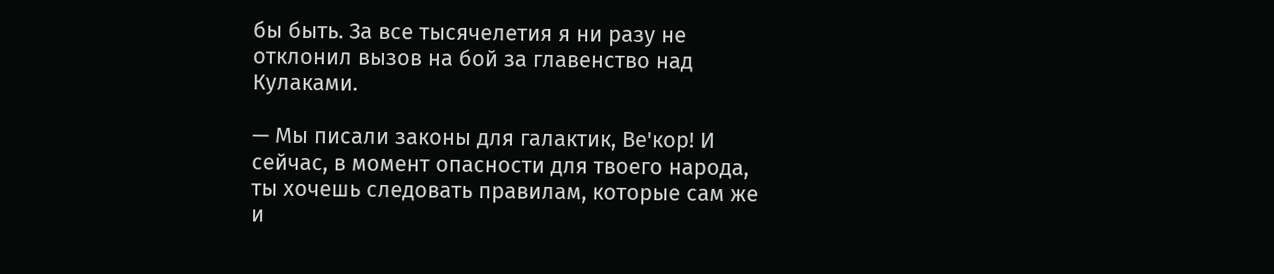бы быть. За все тысячелетия я ни разу не отклонил вызов на бой за главенство над Кулаками.

— Мы писали законы для галактик, Ве'кор! И сейчас, в момент опасности для твоего народа, ты хочешь следовать правилам, которые сам же и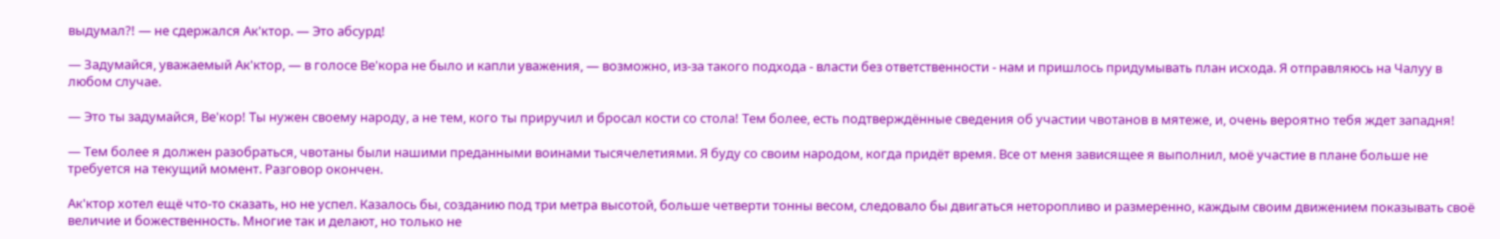выдумал?! — не сдержался Ак'ктор. — Это абсурд!

— Задумайся, уважаемый Ак'ктор, — в голосе Ве'кора не было и капли уважения, — возможно, из-за такого подхода - власти без ответственности - нам и пришлось придумывать план исхода. Я отправляюсь на Чалуу в любом случае.

— Это ты задумайся, Ве'кор! Ты нужен своему народу, а не тем, кого ты приручил и бросал кости со стола! Тем более, есть подтверждённые сведения об участии чвотанов в мятеже, и, очень вероятно тебя ждет западня!

— Тем более я должен разобраться, чвотаны были нашими преданными воинами тысячелетиями. Я буду со своим народом, когда придёт время. Все от меня зависящее я выполнил, моё участие в плане больше не требуется на текущий момент. Разговор окончен.

Ак'ктор хотел ещё что-то сказать, но не успел. Казалось бы, созданию под три метра высотой, больше четверти тонны весом, следовало бы двигаться неторопливо и размеренно, каждым своим движением показывать своё величие и божественность. Многие так и делают, но только не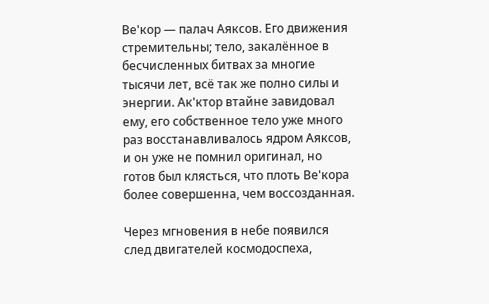Ве'кор — палач Аяксов. Его движения стремительны; тело, закалённое в бесчисленных битвах за многие тысячи лет, всё так же полно силы и энергии. Ак'ктор втайне завидовал ему, его собственное тело уже много раз восстанавливалось ядром Аяксов, и он уже не помнил оригинал, но готов был клясться, что плоть Ве'кора более совершенна, чем воссозданная.

Через мгновения в небе появился след двигателей космодоспеха,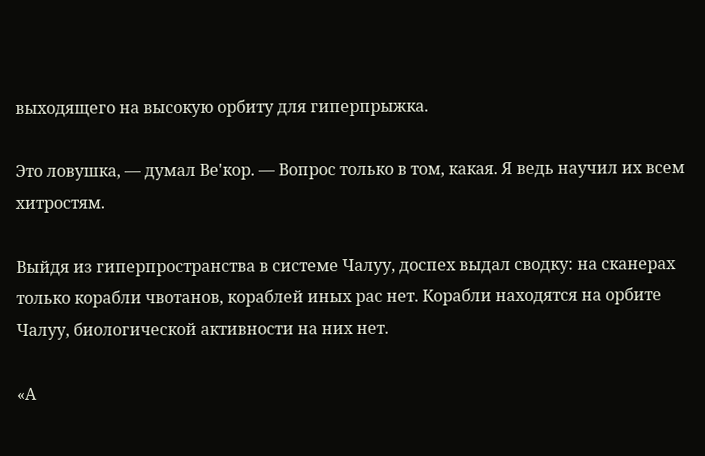выходящего на высокую орбиту для гиперпрыжка.

Это ловушка, — думал Ве'кор. — Вопрос только в том, какая. Я ведь научил их всем хитростям.

Выйдя из гиперпространства в системе Чалуу, доспех выдал сводку: на сканерах только корабли чвотанов, кораблей иных рас нет. Корабли находятся на орбите Чалуу, биологической активности на них нет.

«А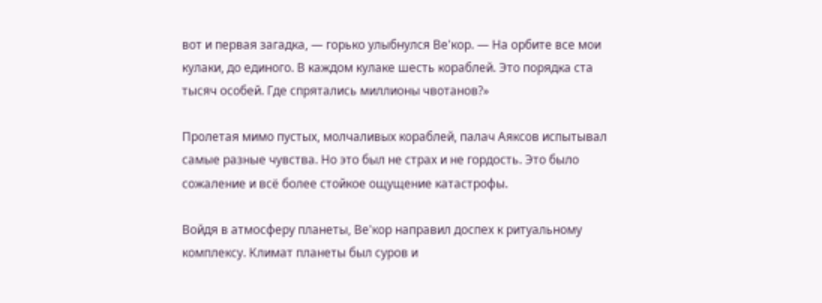вот и первая загадка, — горько улыбнулся Ве'кор. — На орбите все мои кулаки, до единого. В каждом кулаке шесть кораблей. Это порядка ста тысяч особей. Где спрятались миллионы чвотанов?»

Пролетая мимо пустых, молчаливых кораблей, палач Аяксов испытывал самые разные чувства. Но это был не страх и не гордость. Это было сожаление и всё более стойкое ощущение катастрофы.

Войдя в атмосферу планеты, Ве'кор направил доспех к ритуальному комплексу. Климат планеты был суров и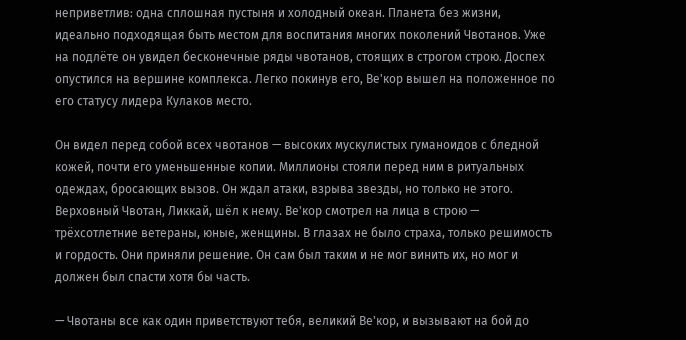неприветлив: одна сплошная пустыня и холодный океан. Планета без жизни, идеально подходящая быть местом для воспитания многих поколений Чвотанов. Уже на подлёте он увидел бесконечные ряды чвотанов, стоящих в строгом строю. Доспех опустился на вершине комплекса. Легко покинув его, Ве'кор вышел на положенное по его статусу лидера Кулаков место.

Он видел перед собой всех чвотанов — высоких мускулистых гуманоидов с бледной кожей, почти его уменьшенные копии. Миллионы стояли перед ним в ритуальных одеждах, бросающих вызов. Он ждал атаки, взрыва звезды, но только не этого. Верховный Чвотан, Ликкай, шёл к нему. Ве'кор смотрел на лица в строю — трёхсотлетние ветераны, юные, женщины. В глазах не было страха, только решимость и гордость. Они приняли решение. Он сам был таким и не мог винить их, но мог и должен был спасти хотя бы часть.

— Чвотаны все как один приветствуют тебя, великий Ве'кор, и вызывают на бой до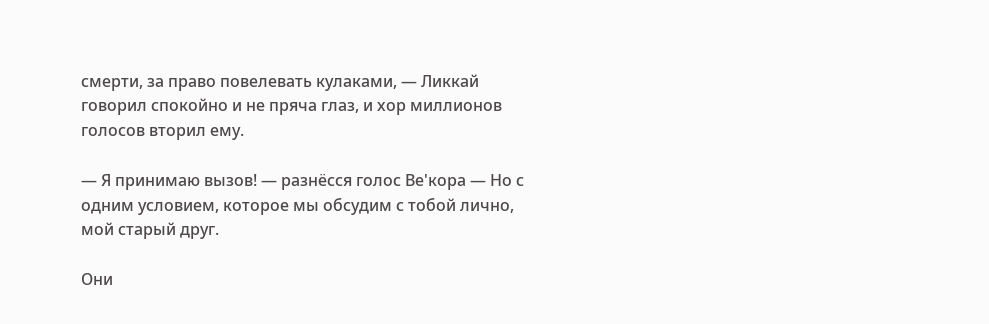смерти, за право повелевать кулаками, — Ликкай говорил спокойно и не пряча глаз, и хор миллионов голосов вторил ему.

— Я принимаю вызов! — разнёсся голос Ве'кора — Но с одним условием, которое мы обсудим с тобой лично, мой старый друг.

Они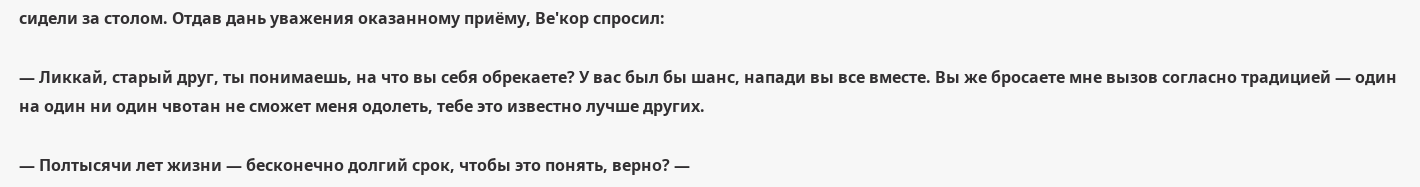сидели за столом. Отдав дань уважения оказанному приёму, Ве'кор спросил:

— Ликкай, старый друг, ты понимаешь, на что вы себя обрекаете? У вас был бы шанс, напади вы все вместе. Вы же бросаете мне вызов согласно традицией — один на один ни один чвотан не сможет меня одолеть, тебе это известно лучше других.

— Полтысячи лет жизни — бесконечно долгий срок, чтобы это понять, верно? —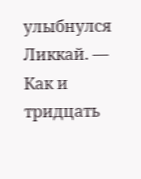улыбнулся Ликкай. — Как и тридцать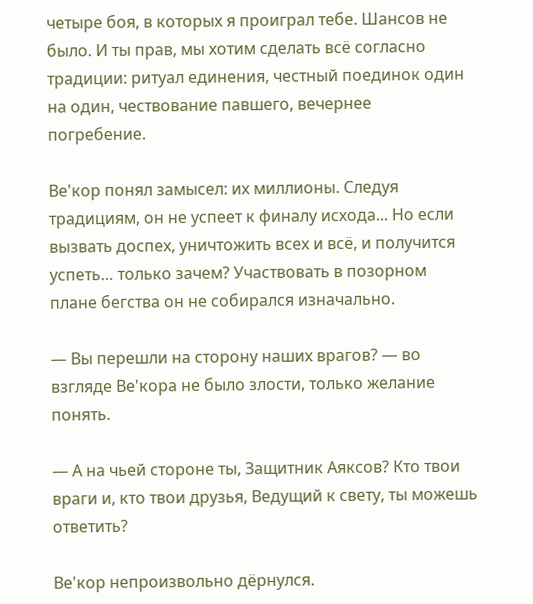четыре боя, в которых я проиграл тебе. Шансов не было. И ты прав, мы хотим сделать всё согласно традиции: ритуал единения, честный поединок один на один, чествование павшего, вечернее погребение.

Ве'кор понял замысел: их миллионы. Следуя традициям, он не успеет к финалу исхода... Но если вызвать доспех, уничтожить всех и всё, и получится успеть… только зачем? Участвовать в позорном плане бегства он не собирался изначально.

— Вы перешли на сторону наших врагов? — во взгляде Ве'кора не было злости, только желание понять.

— А на чьей стороне ты, Защитник Аяксов? Кто твои враги и, кто твои друзья, Ведущий к свету, ты можешь ответить?

Ве'кор непроизвольно дёрнулся.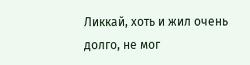Ликкай, хоть и жил очень долго, не мог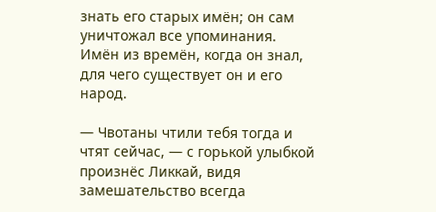знать его старых имён; он сам уничтожал все упоминания. Имён из времён, когда он знал, для чего существует он и его народ.

— Чвотаны чтили тебя тогда и чтят сейчас, — с горькой улыбкой произнёс Ликкай, видя замешательство всегда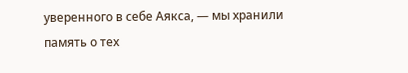уверенного в себе Аякса, — мы хранили память о тех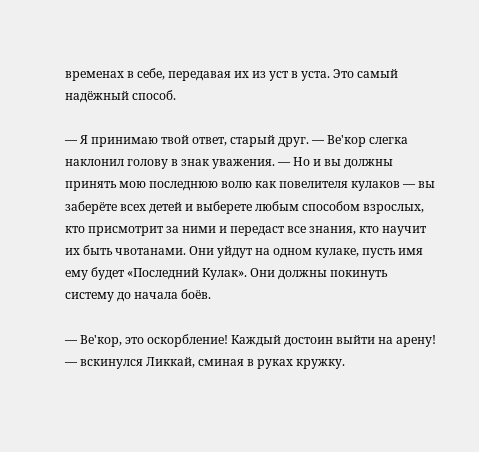временах в себе, передавая их из уст в уста. Это самый надёжный способ.

— Я принимаю твой ответ, старый друг. — Ве'кор слегка наклонил голову в знак уважения. — Но и вы должны принять мою последнюю волю как повелителя кулаков — вы заберёте всех детей и выберете любым способом взрослых, кто присмотрит за ними и передаст все знания, кто научит их быть чвотанами. Они уйдут на одном кулаке, пусть имя ему будет «Последний Кулак». Они должны покинуть систему до начала боёв.

— Ве'кор, это оскорбление! Каждый достоин выйти на арену! — вскинулся Ликкай, сминая в руках кружку.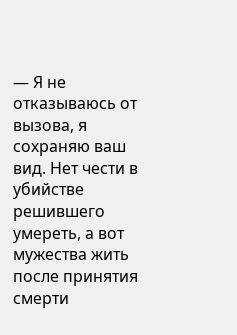— Я не отказываюсь от вызова, я сохраняю ваш вид. Нет чести в убийстве решившего умереть, а вот мужества жить после принятия смерти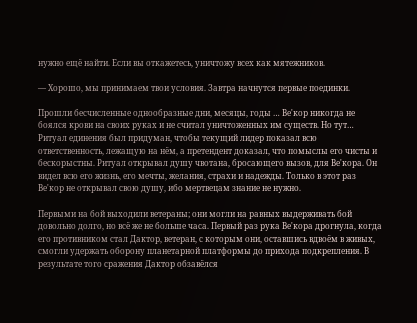нужно ещё найти. Если вы откажетесь, уничтожу всех как мятежников.

— Хорошо, мы принимаем твои условия. Завтра начнутся первые поединки.

Прошли бесчисленные однообразные дни, месяцы, годы … Ве'кор никогда не боялся крови на своих руках и не считал уничтоженных им существ. Но тут… Ритуал единения был придуман, чтобы текущий лидер показал всю ответственность, лежащую на нём, а претендент доказал, что помыслы его чисты и бескорыстны. Ритуал открывал душу чвотана, бросающего вызов, для Ве'кора. Он видел всю его жизнь, его мечты, желания, страхи и надежды. Только в этот раз Ве'кор не открывал свою душу, ибо мертвецам знание не нужно.

Первыми на бой выходили ветераны; они могли на равных выдерживать бой довольно долго, но всё же не больше часа. Первый раз рука Ве'кора дрогнула, когда его противником стал Дактор, ветеран, с которым они, оставшись вдвоём в живых, смогли удержать оборону планетарной платформы до прихода подкрепления. В результате того сражения Дактор обзавёлся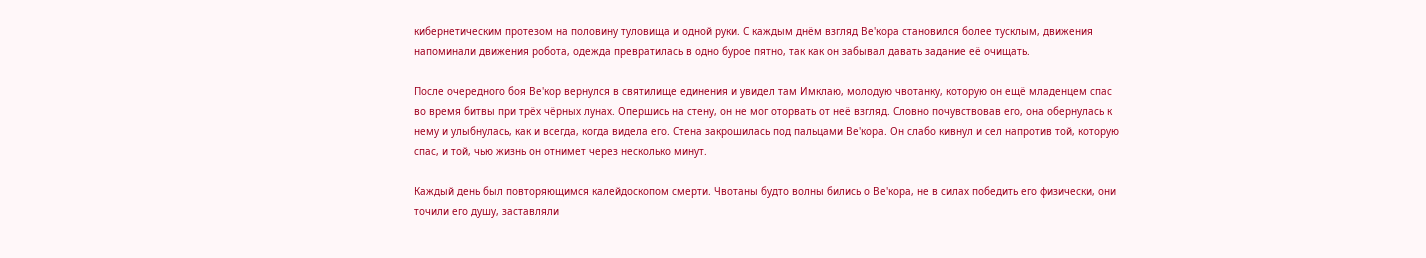кибернетическим протезом на половину туловища и одной руки. С каждым днём взгляд Ве'кора становился более тусклым, движения напоминали движения робота, одежда превратилась в одно бурое пятно, так как он забывал давать задание её очищать.

После очередного боя Ве'кор вернулся в святилище единения и увидел там Имклаю, молодую чвотанку, которую он ещё младенцем спас во время битвы при трёх чёрных лунах. Опершись на стену, он не мог оторвать от неё взгляд. Словно почувствовав его, она обернулась к нему и улыбнулась, как и всегда, когда видела его. Стена закрошилась под пальцами Ве'кора. Он слабо кивнул и сел напротив той, которую спас, и той, чью жизнь он отнимет через несколько минут.

Каждый день был повторяющимся калейдоскопом смерти. Чвотаны будто волны бились о Ве'кора, не в силах победить его физически, они точили его душу, заставляли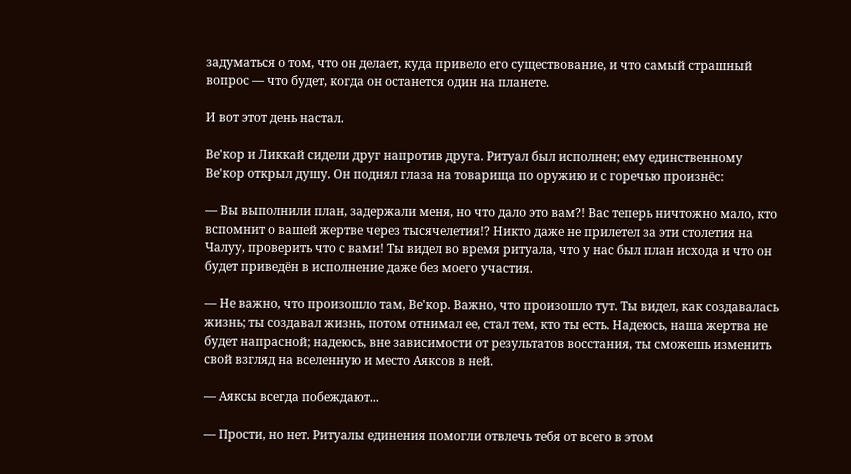задуматься о том, что он делает, куда привело его существование, и что самый страшный вопрос — что будет, когда он останется один на планете.

И вот этот день настал.

Ве'кор и Ликкай сидели друг напротив друга. Ритуал был исполнен; ему единственному Ве'кор открыл душу. Он поднял глаза на товарища по оружию и с горечью произнёс:

— Вы выполнили план, задержали меня, но что дало это вам?! Вас теперь ничтожно мало, кто вспомнит о вашей жертве через тысячелетия!? Никто даже не прилетел за эти столетия на Чалуу, проверить что с вами! Ты видел во время ритуала, что у нас был план исхода и что он будет приведён в исполнение даже без моего участия.

— Не важно, что произошло там, Ве'кор. Важно, что произошло тут. Ты видел, как создавалась жизнь; ты создавал жизнь, потом отнимал ее, стал тем, кто ты есть. Надеюсь, наша жертва не будет напрасной; надеюсь, вне зависимости от результатов восстания, ты сможешь изменить свой взгляд на вселенную и место Аяксов в ней.

— Аяксы всегда побеждают...

— Прости, но нет. Ритуалы единения помогли отвлечь тебя от всего в этом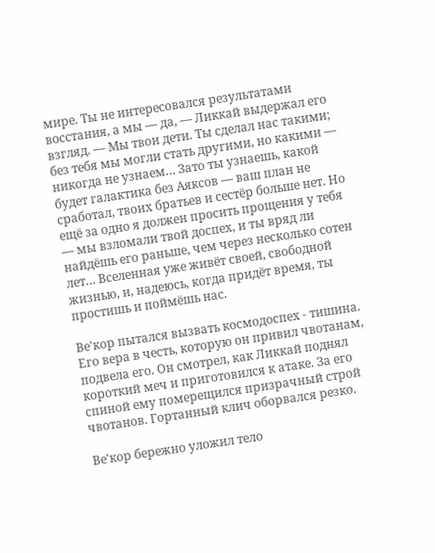мире. Ты не интересовался результатами восстания, а мы — да, — Ликкай выдержал его взгляд. — Мы твои дети. Ты сделал нас такими; без тебя мы могли стать другими, но какими — никогда не узнаем… Зато ты узнаешь, какой будет галактика без Аяксов — ваш план не сработал, твоих братьев и сестёр больше нет. Но ещё за одно я должен просить прощения у тебя — мы взломали твой доспех, и ты вряд ли найдёшь его раньше, чем через несколько сотен лет… Вселенная уже живёт своей, свободной жизнью, и, надеюсь, когда придёт время, ты простишь и поймёшь нас.

Ве'кор пытался вызвать космодоспех - тишина. Его вера в честь, которую он привил чвотанам, подвела его. Он смотрел, как Ликкай поднял короткий меч и приготовился к атаке. За его спиной ему померещился призрачный строй чвотанов. Гортанный клич оборвался резко.

Ве'кор бережно уложил тело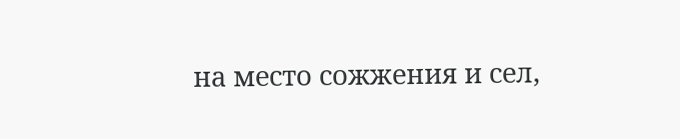на место сожжения и сел,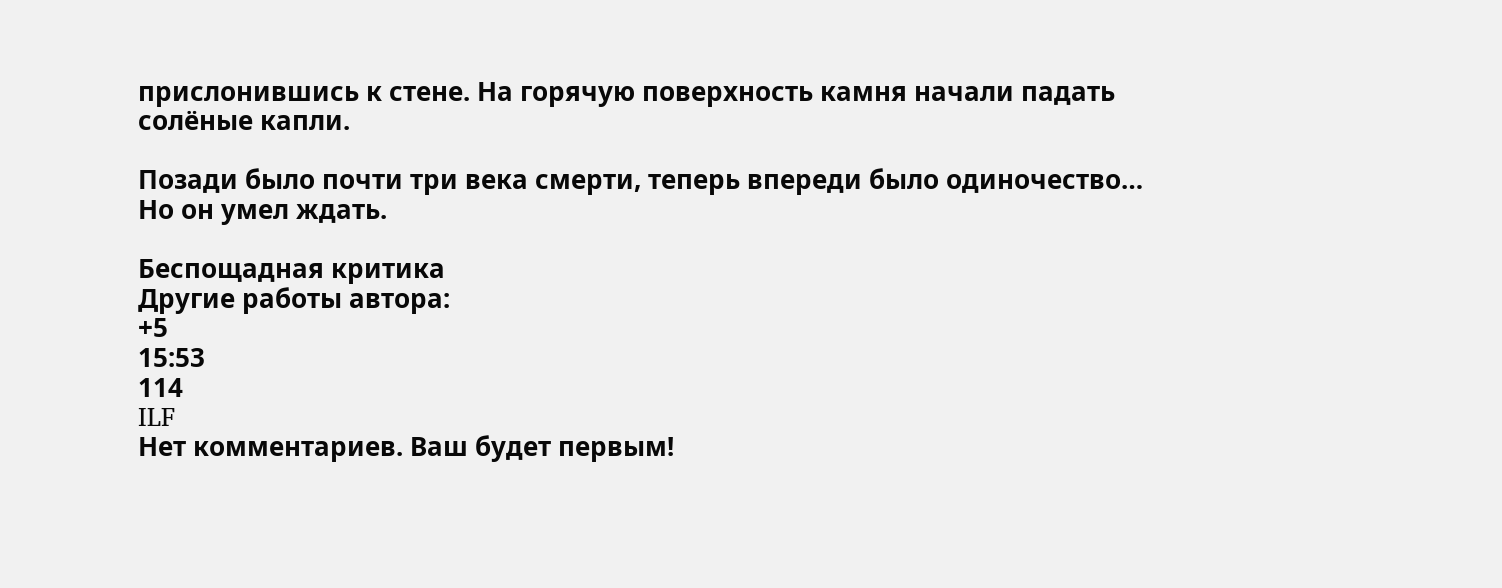прислонившись к стене. На горячую поверхность камня начали падать солёные капли.

Позади было почти три века смерти, теперь впереди было одиночество… Но он умел ждать.

Беспощадная критика
Другие работы автора:
+5
15:53
114
ILF
Нет комментариев. Ваш будет первым!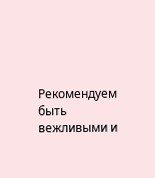Рекомендуем быть вежливыми и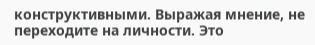конструктивными. Выражая мнение, не переходите на личности. Это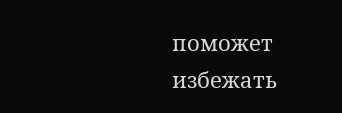поможет избежать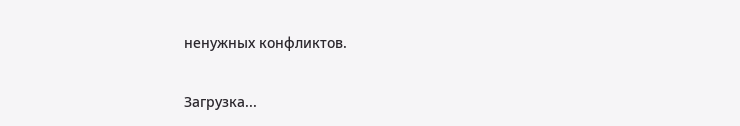ненужных конфликтов.

Загрузка...